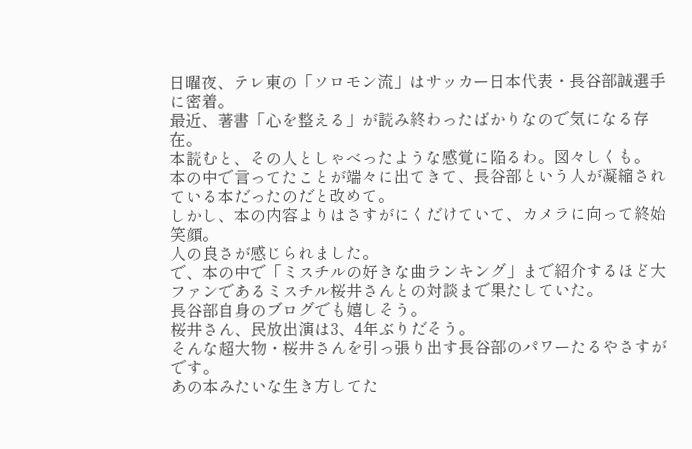日曜夜、テレ東の「ソロモン流」はサッカー日本代表・長谷部誠選手に密着。
最近、著書「心を整える」が読み終わったばかりなので気になる存在。
本読むと、その人としゃべったような感覚に陥るわ。図々しくも。
本の中で言ってたことが端々に出てきて、長谷部という人が凝縮されている本だったのだと改めて。
しかし、本の内容よりはさすがにくだけていて、カメラに向って終始笑顔。
人の良さが感じられました。
で、本の中で「ミスチルの好きな曲ランキング」まで紹介するほど大ファンであるミスチル桜井さんとの対談まで果たしていた。
長谷部自身のブログでも嬉しそう。
桜井さん、民放出演は3、4年ぶりだそう。
そんな超大物・桜井さんを引っ張り出す長谷部のパワーたるやさすがです。
あの本みたいな生き方してた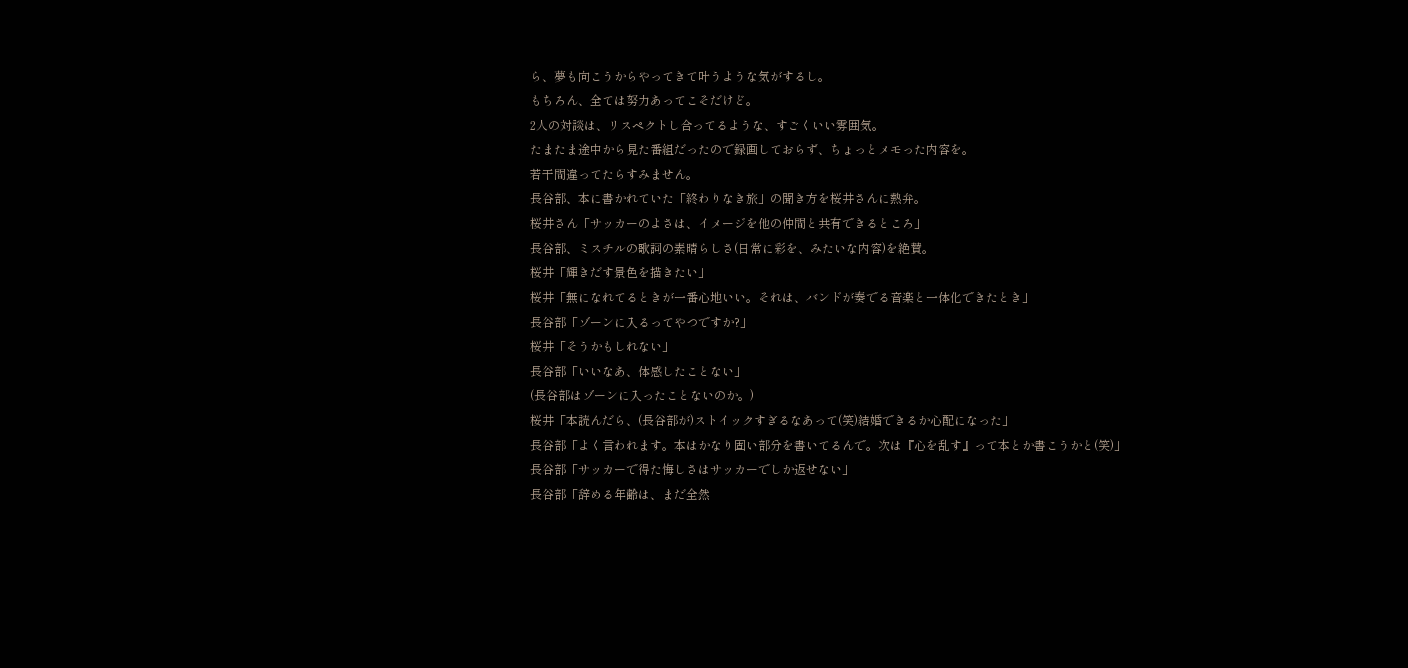ら、夢も向こうからやってきて叶うような気がするし。
もちろん、全ては努力あってこそだけど。
2人の対談は、リスペクトし合ってるような、すごくいい雰囲気。
たまたま途中から見た番組だったので録画しておらず、ちょっとメモった内容を。
若干間違ってたらすみません。
長谷部、本に書かれていた「終わりなき旅」の聞き方を桜井さんに熱弁。
桜井さん「サッカーのよさは、イメージを他の仲間と共有できるところ」
長谷部、ミスチルの歌詞の素晴らしさ(日常に彩を、みたいな内容)を絶賛。
桜井「輝きだす景色を描きたい」
桜井「無になれてるときが一番心地いい。それは、バンドが奏でる音楽と一体化できたとき」
長谷部「ゾーンに入るってやつですか?」
桜井「そうかもしれない」
長谷部「いいなあ、体感したことない」
(長谷部はゾーンに入ったことないのか。)
桜井「本読んだら、(長谷部が)ストイックすぎるなあって(笑)結婚できるか心配になった」
長谷部「よく言われます。本はかなり固い部分を書いてるんで。次は『心を乱す』って本とか書こうかと(笑)」
長谷部「サッカーで得た悔しさはサッカーでしか返せない」
長谷部「辞める年齢は、まだ全然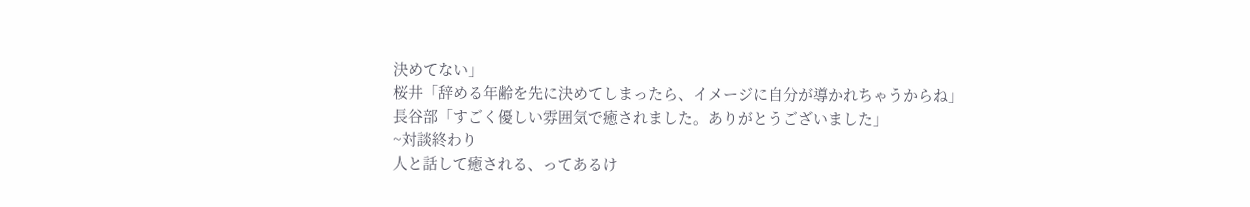決めてない」
桜井「辞める年齢を先に決めてしまったら、イメージに自分が導かれちゃうからね」
長谷部「すごく優しい雰囲気で癒されました。ありがとうございました」
~対談終わり
人と話して癒される、ってあるけ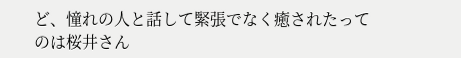ど、憧れの人と話して緊張でなく癒されたってのは桜井さん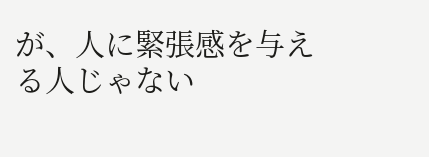が、人に緊張感を与える人じゃない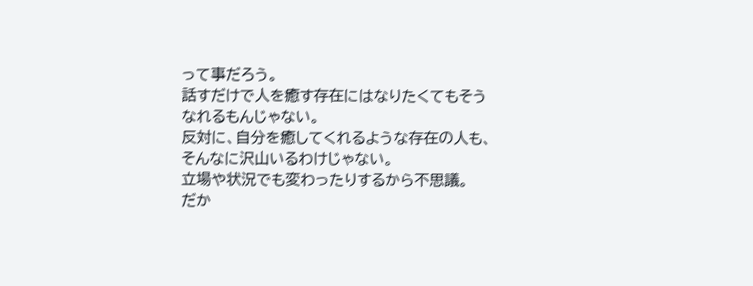って事だろう。
話すだけで人を癒す存在にはなりたくてもそうなれるもんじゃない。
反対に、自分を癒してくれるような存在の人も、そんなに沢山いるわけじゃない。
立場や状況でも変わったりするから不思議。
だか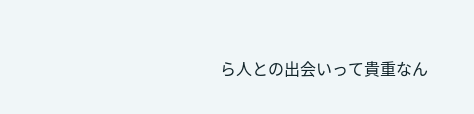ら人との出会いって貴重なん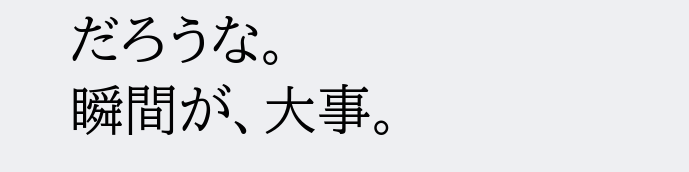だろうな。
瞬間が、大事。